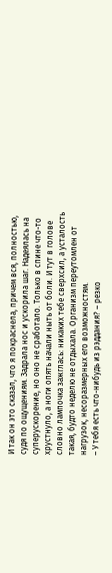И так он это сказал, что я покраснела, причем вся, полностью, судя по ощущениям. Задрала нос и ускорила шаг. Надеялась на суперускорение, но оно не сработало. Только в спине что-то хрустнуло, а ноги опять начали ныть от боли. И тут в голове словно лампочка зажглась: никаких тебе сверхсил, а усталость такая, будто неделю не отдыхала. Организм переутомлен от нагрузок, несоразмерных его возможностям.
– У тебя есть что-нибудь из рэддания? – резко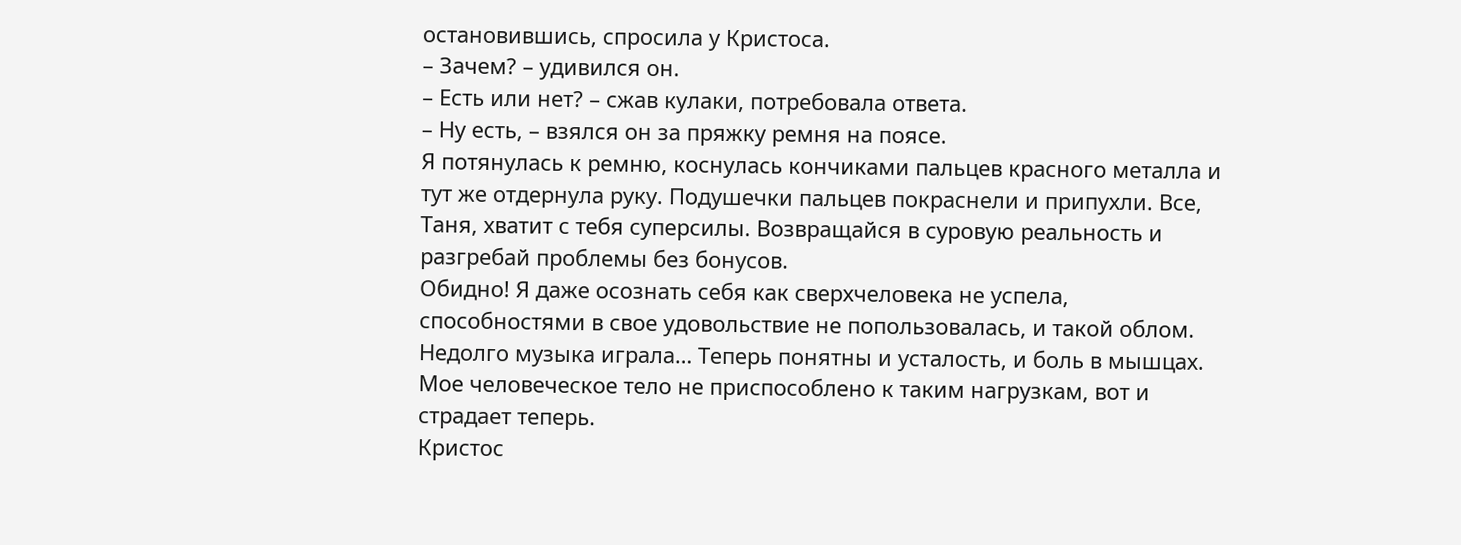остановившись, спросила у Кристоса.
– Зачем? – удивился он.
– Есть или нет? – сжав кулаки, потребовала ответа.
– Ну есть, – взялся он за пряжку ремня на поясе.
Я потянулась к ремню, коснулась кончиками пальцев красного металла и тут же отдернула руку. Подушечки пальцев покраснели и припухли. Все, Таня, хватит с тебя суперсилы. Возвращайся в суровую реальность и разгребай проблемы без бонусов.
Обидно! Я даже осознать себя как сверхчеловека не успела, способностями в свое удовольствие не попользовалась, и такой облом. Недолго музыка играла… Теперь понятны и усталость, и боль в мышцах. Мое человеческое тело не приспособлено к таким нагрузкам, вот и страдает теперь.
Кристос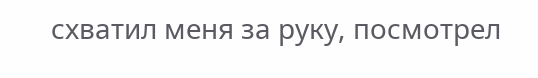схватил меня за руку, посмотрел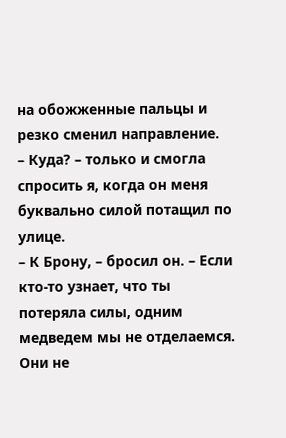на обожженные пальцы и резко сменил направление.
– Куда? – только и смогла спросить я, когда он меня буквально силой потащил по улице.
– К Брону, – бросил он. – Если кто-то узнает, что ты потеряла силы, одним медведем мы не отделаемся. Они не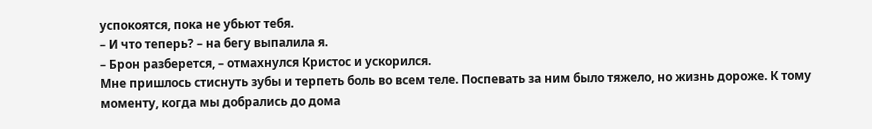успокоятся, пока не убьют тебя.
– И что теперь? – на бегу выпалила я.
– Брон разберется, – отмахнулся Кристос и ускорился.
Мне пришлось стиснуть зубы и терпеть боль во всем теле. Поспевать за ним было тяжело, но жизнь дороже. К тому моменту, когда мы добрались до дома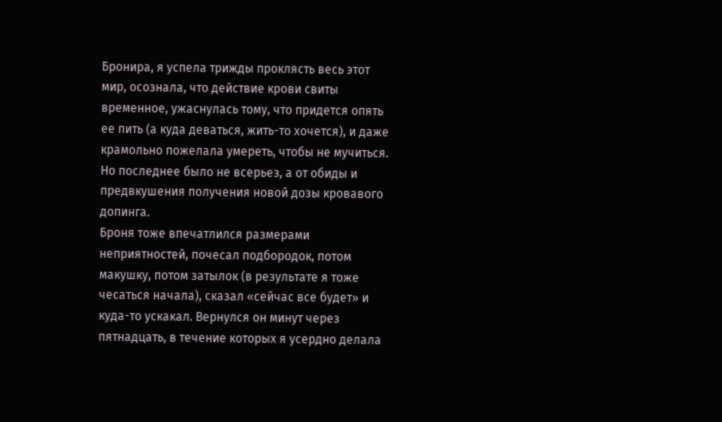Бронира, я успела трижды проклясть весь этот мир, осознала, что действие крови свиты временное, ужаснулась тому, что придется опять ее пить (а куда деваться, жить-то хочется), и даже крамольно пожелала умереть, чтобы не мучиться. Но последнее было не всерьез, а от обиды и предвкушения получения новой дозы кровавого допинга.
Броня тоже впечатлился размерами неприятностей, почесал подбородок, потом макушку, потом затылок (в результате я тоже чесаться начала), сказал «сейчас все будет» и куда-то ускакал. Вернулся он минут через пятнадцать, в течение которых я усердно делала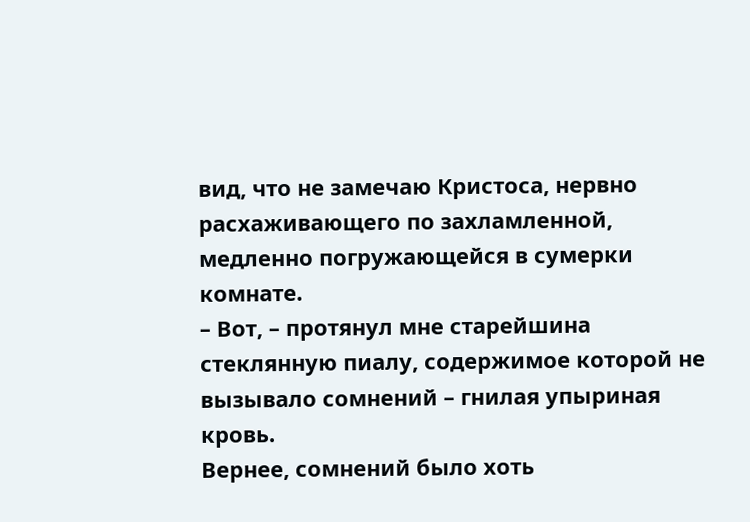вид, что не замечаю Кристоса, нервно расхаживающего по захламленной, медленно погружающейся в сумерки комнате.
– Вот, – протянул мне старейшина стеклянную пиалу, содержимое которой не вызывало сомнений – гнилая упыриная кровь.
Вернее, сомнений было хоть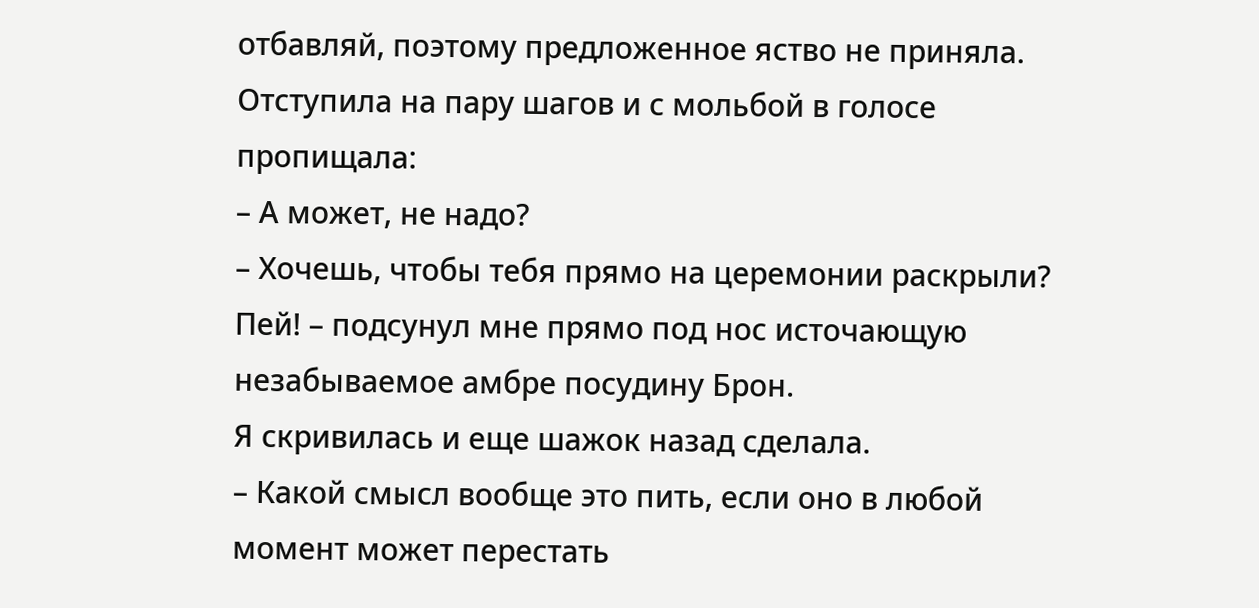отбавляй, поэтому предложенное яство не приняла. Отступила на пару шагов и с мольбой в голосе пропищала:
– А может, не надо?
– Хочешь, чтобы тебя прямо на церемонии раскрыли? Пей! – подсунул мне прямо под нос источающую незабываемое амбре посудину Брон.
Я скривилась и еще шажок назад сделала.
– Какой смысл вообще это пить, если оно в любой момент может перестать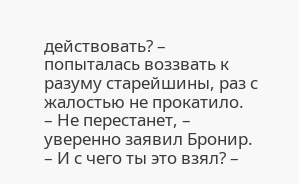действовать? – попыталась воззвать к разуму старейшины, раз с жалостью не прокатило.
– Не перестанет, – уверенно заявил Бронир.
– И с чего ты это взял? –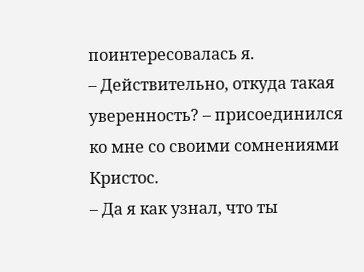поинтересовалась я.
– Действительно, откуда такая уверенность? – присоединился ко мне со своими сомнениями Кристос.
– Да я как узнал, что ты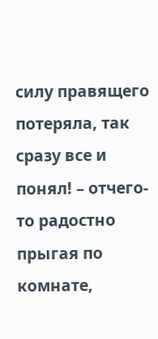силу правящего потеряла, так сразу все и понял! – отчего-то радостно прыгая по комнате,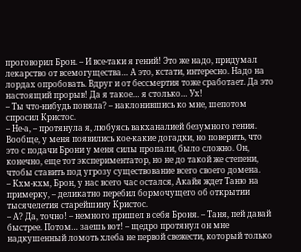проговорил Брон. – И все-таки я гений! Это же надо, придумал лекарство от всемогущества… А это, кстати, интересно. Надо на лордах опробовать. Вдруг и от бессмертия тоже сработает. Да это настоящий прорыв! Да я такое… я столько… Ух!
– Ты что-нибудь поняла? – наклонившись ко мне, шепотом спросил Кристос.
– Не-а, – протянула я, любуясь вакханалией безумного гения.
Вообще, у меня появились кое-какие догадки, но поверить, что это с подачи Брони у меня силы пропали, было сложно. Он, конечно, еще тот экспериментатор, но не до такой же степени, чтобы ставить под угрозу существование всего своего домена.
– Кхм-кхм, Брон, у нас всего час остался, Акайя ждет Таню на примерку, – деликатно перебил бормочущего об открытии тысячелетия старейшину Кристос.
– А? Да, точно! – немного пришел в себя Броня. – Таня, пей давай быстрее. Потом… заешь вот! – щедро протянул он мне надкушенный ломоть хлеба не первой свежести, который только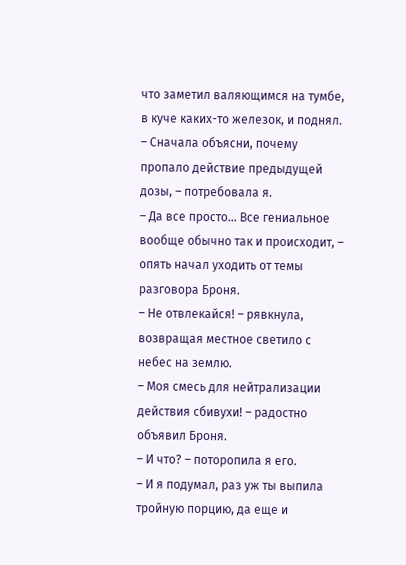что заметил валяющимся на тумбе, в куче каких-то железок, и поднял.
– Сначала объясни, почему пропало действие предыдущей дозы, – потребовала я.
– Да все просто… Все гениальное вообще обычно так и происходит, – опять начал уходить от темы разговора Броня.
– Не отвлекайся! – рявкнула, возвращая местное светило с небес на землю.
– Моя смесь для нейтрализации действия сбивухи! – радостно объявил Броня.
– И что? – поторопила я его.
– И я подумал, раз уж ты выпила тройную порцию, да еще и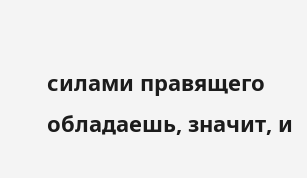силами правящего обладаешь, значит, и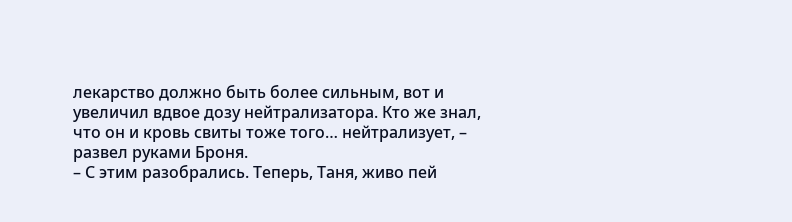лекарство должно быть более сильным, вот и увеличил вдвое дозу нейтрализатора. Кто же знал, что он и кровь свиты тоже того… нейтрализует, – развел руками Броня.
– С этим разобрались. Теперь, Таня, живо пей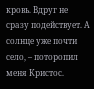кровь. Вдруг не сразу подействует. А солнце уже почти село, – поторопил меня Кристос.